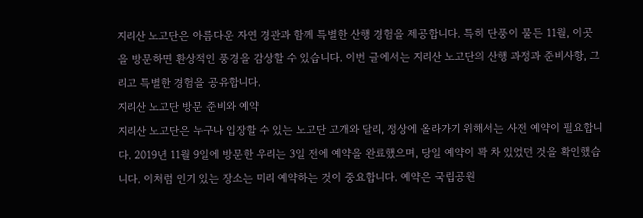지리산 노고단은 아름다운 자연 경관과 함께 특별한 산행 경험을 제공합니다. 특히 단풍이 물든 11월, 이곳을 방문하면 환상적인 풍경을 감상할 수 있습니다. 이번 글에서는 지리산 노고단의 산행 과정과 준비사항, 그리고 특별한 경험을 공유합니다.
지리산 노고단 방문 준비와 예약
지리산 노고단은 누구나 입장할 수 있는 노고단 고개와 달리, 정상에 올라가기 위해서는 사전 예약이 필요합니다. 2019년 11월 9일에 방문한 우리는 3일 전에 예약을 완료했으며, 당일 예약이 꽉 차 있었던 것을 확인했습니다. 이처럼 인기 있는 장소는 미리 예약하는 것이 중요합니다. 예약은 국립공원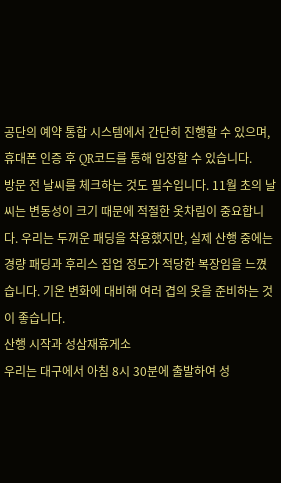공단의 예약 통합 시스템에서 간단히 진행할 수 있으며, 휴대폰 인증 후 QR코드를 통해 입장할 수 있습니다.
방문 전 날씨를 체크하는 것도 필수입니다. 11월 초의 날씨는 변동성이 크기 때문에 적절한 옷차림이 중요합니다. 우리는 두꺼운 패딩을 착용했지만, 실제 산행 중에는 경량 패딩과 후리스 집업 정도가 적당한 복장임을 느꼈습니다. 기온 변화에 대비해 여러 겹의 옷을 준비하는 것이 좋습니다.
산행 시작과 성삼재휴게소
우리는 대구에서 아침 8시 30분에 출발하여 성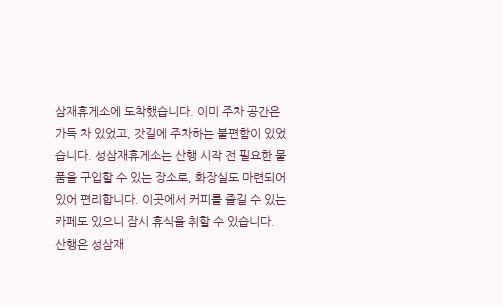삼재휴게소에 도착했습니다. 이미 주차 공간은 가득 차 있었고, 갓길에 주차하는 불편함이 있었습니다. 성삼재휴게소는 산행 시작 전 필요한 물품을 구입할 수 있는 장소로, 화장실도 마련되어 있어 편리합니다. 이곳에서 커피를 즐길 수 있는 카페도 있으니 잠시 휴식을 취할 수 있습니다.
산행은 성삼재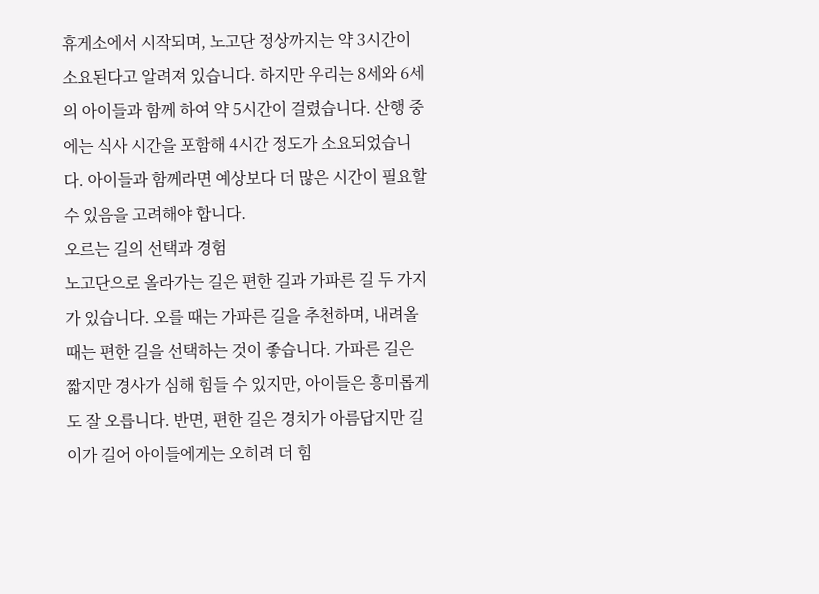휴게소에서 시작되며, 노고단 정상까지는 약 3시간이 소요된다고 알려져 있습니다. 하지만 우리는 8세와 6세의 아이들과 함께 하여 약 5시간이 걸렸습니다. 산행 중에는 식사 시간을 포함해 4시간 정도가 소요되었습니다. 아이들과 함께라면 예상보다 더 많은 시간이 필요할 수 있음을 고려해야 합니다.
오르는 길의 선택과 경험
노고단으로 올라가는 길은 편한 길과 가파른 길 두 가지가 있습니다. 오를 때는 가파른 길을 추천하며, 내려올 때는 편한 길을 선택하는 것이 좋습니다. 가파른 길은 짧지만 경사가 심해 힘들 수 있지만, 아이들은 흥미롭게도 잘 오릅니다. 반면, 편한 길은 경치가 아름답지만 길이가 길어 아이들에게는 오히려 더 힘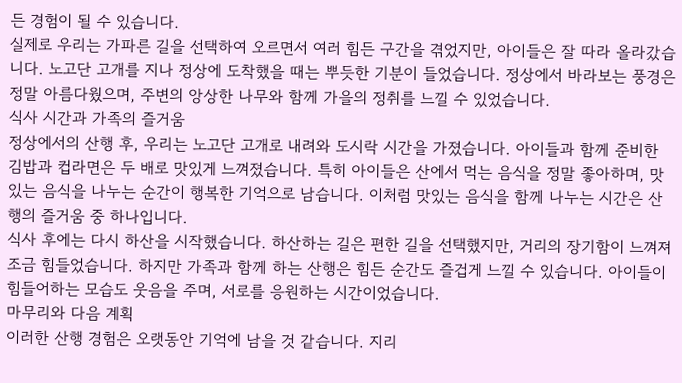든 경험이 될 수 있습니다.
실제로 우리는 가파른 길을 선택하여 오르면서 여러 힘든 구간을 겪었지만, 아이들은 잘 따라 올라갔습니다. 노고단 고개를 지나 정상에 도착했을 때는 뿌듯한 기분이 들었습니다. 정상에서 바라보는 풍경은 정말 아름다웠으며, 주변의 앙상한 나무와 함께 가을의 정취를 느낄 수 있었습니다.
식사 시간과 가족의 즐거움
정상에서의 산행 후, 우리는 노고단 고개로 내려와 도시락 시간을 가졌습니다. 아이들과 함께 준비한 김밥과 컵라면은 두 배로 맛있게 느껴졌습니다. 특히 아이들은 산에서 먹는 음식을 정말 좋아하며, 맛있는 음식을 나누는 순간이 행복한 기억으로 남습니다. 이처럼 맛있는 음식을 함께 나누는 시간은 산행의 즐거움 중 하나입니다.
식사 후에는 다시 하산을 시작했습니다. 하산하는 길은 편한 길을 선택했지만, 거리의 장기함이 느껴져 조금 힘들었습니다. 하지만 가족과 함께 하는 산행은 힘든 순간도 즐겁게 느낄 수 있습니다. 아이들이 힘들어하는 모습도 웃음을 주며, 서로를 응원하는 시간이었습니다.
마무리와 다음 계획
이러한 산행 경험은 오랫동안 기억에 남을 것 같습니다. 지리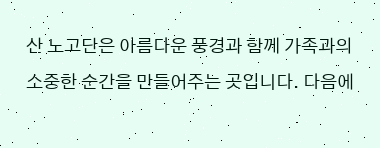산 노고단은 아름다운 풍경과 함께 가족과의 소중한 순간을 만들어주는 곳입니다. 다음에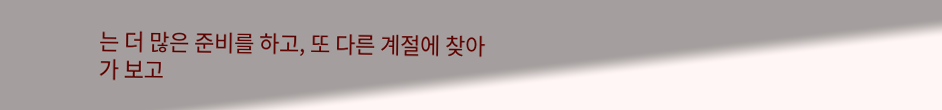는 더 많은 준비를 하고, 또 다른 계절에 찾아가 보고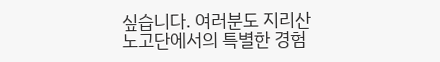싶습니다. 여러분도 지리산 노고단에서의 특별한 경험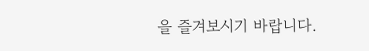을 즐겨보시기 바랍니다.